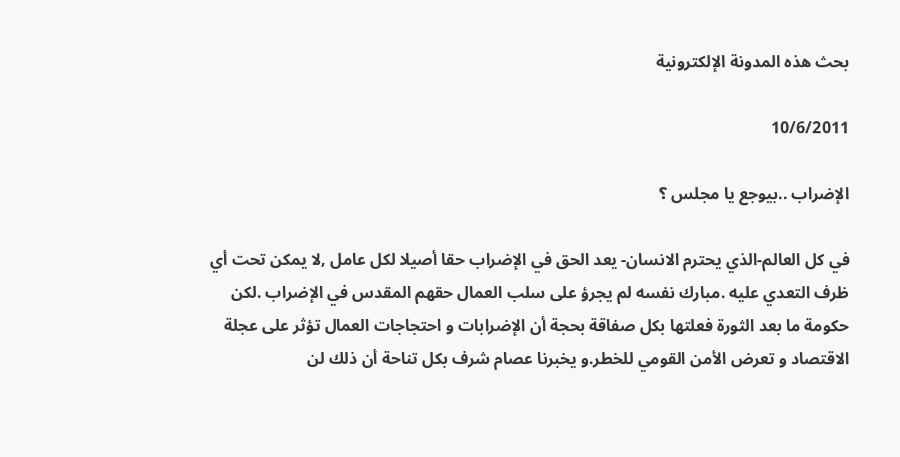بحث هذه المدونة الإلكترونية

10/6/2011

الإضراب ..بيوجع يا مجلس ؟

في كل العالم-الذي يحترم الانسان- يعد الحق في الإضراب حقا أصيلا لكل عامل ,لا يمكن تحت أي ظرف التعدي عليه .مبارك نفسه لم يجرؤ على سلب العمال حقهم المقدس في الإضراب .لكن حكومة ما بعد الثورة فعلتها بكل صفاقة بحجة أن الإضرابات و احتجاجات العمال تؤثر على عجلة الاقتصاد و تعرض الأمن القومي للخطر.و يخبرنا عصام شرف بكل تناحة أن ذلك لن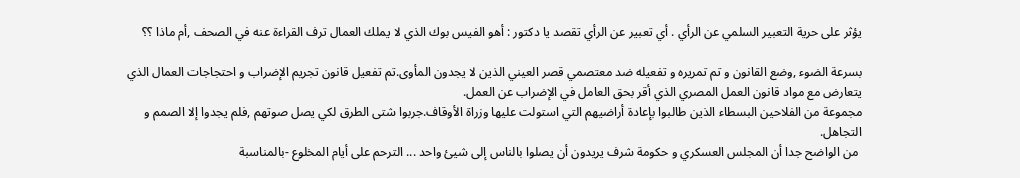يؤثر على حرية التعبير السلمي عن الرأي . أي تعبير عن الرأي تقصد يا دكتور : أهو الفيس بوك الذي لا يملك العمال ترف القراءة عنه في الصحف ,أم ماذا ؟؟

بسرعة الضوء ,وضع القانون و تم تمريره و تفعيله ضد معتصمي قصر العيني الذين لا يجدون المأوى.تم تفعيل قانون تجريم الإضراب و احتجاجات العمال الذي يتعارض مع مواد قانون العمل المصري الذي أقر بحق العامل في الإضراب عن العمل.
مجموعة من الفلاحين البسطاء الذين طالبوا بإعادة أراضيهم التي استولت عليها وزراة الأوقاف.جربوا شتى الطرق لكي يصل صوتهم ,فلم يجدوا إلا الصمم و التجاهل.
 من الواضح جدا أن المجلس العسكري و حكومة شرف يريدون أن يصلوا بالناس إلى شيئ واحد ... الترحم على أيام المخلوع -بالمناسبة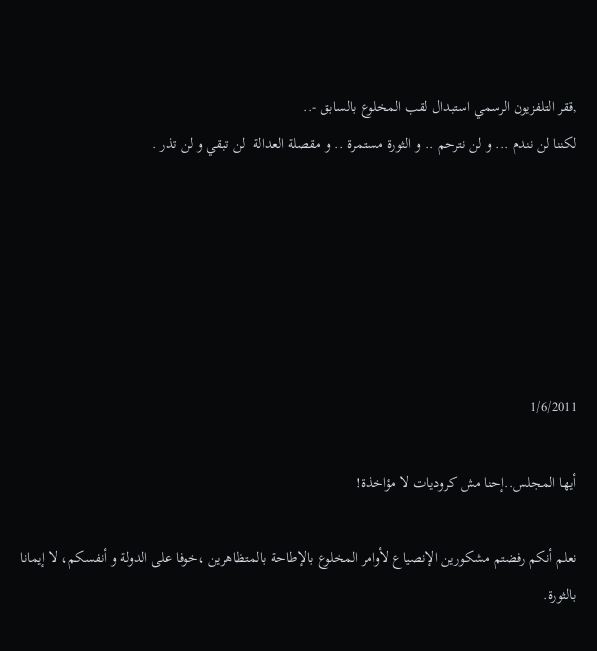,ققر التلفزيون الرسمي استبدال لقب المخلوع بالسابق -..
لكننا لن نندم ... و لن نترحم .. و الثورة مستمرة .. و مقصلة العدالة  لن تبقي و لن تذر .






1/6/2011

أيها المجلس..إحنا مش كروديات لا مؤاخذة!

نعلم أنكم رفضتم مشكورين الإنصياع لأوامر المخلوع بالإطاحة بالمتظاهرين ،خوفا على الدولة و أنفسكم، لا إيمانا بالثورة.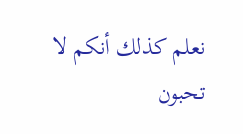نعلم كذلك أنكم لا تحبون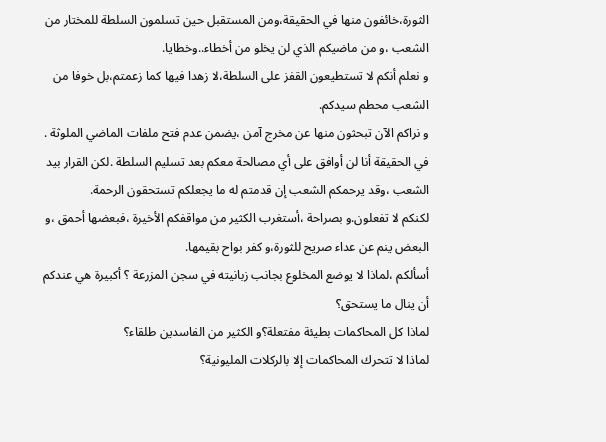الثورة،خائفون منها في الحقيقة،ومن المستقبل حين تسلمون السلطة للمختار من الشعب ،و من ماضيكم الذي لن يخلو من أخطاء..وخطايا.
و نعلم أنكم لا تستطيعون القفز على السلطة،لا زهدا فيها كما زعمتم،بل خوفا من الشعب محطم سيدكم.
و نراكم الآن تبحثون منها عن مخرج آمن ،يضمن عدم فتح ملفات الماضي الملوثة .
في الحقيقة أنا لن أوافق على أي مصالحة معكم بعد تسليم السلطة .لكن القرار بيد الشعب ،وقد يرحمكم الشعب إن قدمتم له ما يجعلكم تستحقون الرحمة.
لكنكم لا تفعلون.و بصراحة ،أستغرب الكثير من مواقفكم الأخيرة ،فبعضها أحمق ،و البعض ينم عن عداء صريح للثورة،و كفر بواح بقيمها.
أسألكم ،لماذا لا يوضع المخلوع بجانب زبانيته في سجن المزرعة ؟ أكبيرة هي عندكم أن ينال ما يستحق؟
لماذا كل المحاكمات بطيئة مفتعلة؟و الكثير من الفاسدين طلقاء؟
لماذا لا تتحرك المحاكمات إلا بالركلات المليونية؟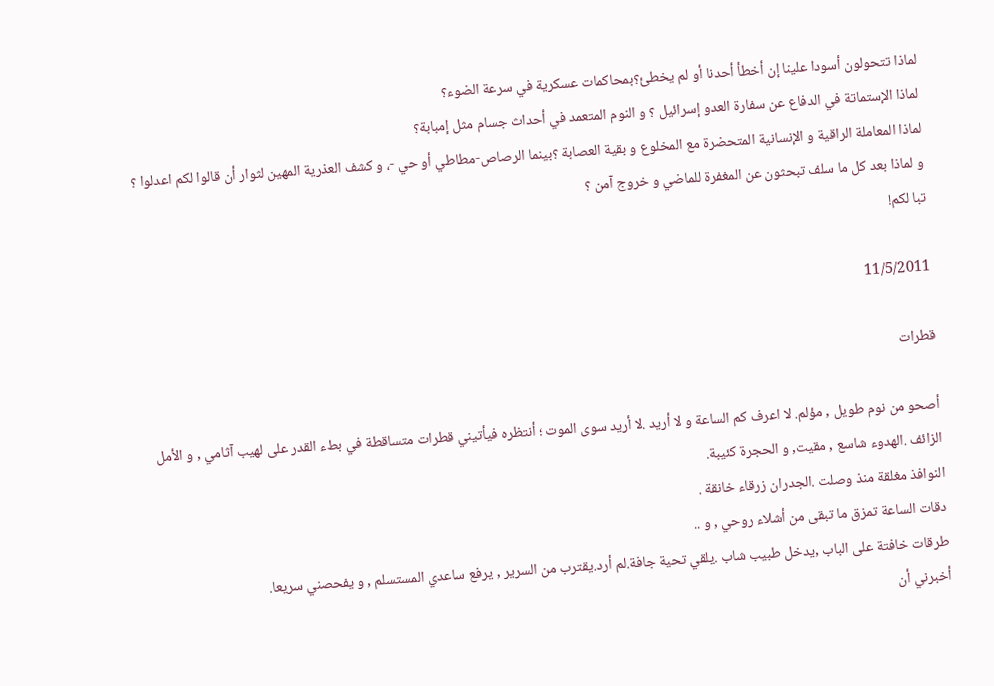لماذا تتحولون أسودا علينا إن أخطأ أحدنا أو لم يخطئ؟بمحاكمات عسكرية في سرعة الضوء؟
لماذا الإستماتة في الدفاع عن سفارة العدو إسرائيل ؟ و النوم المتعمد في أحداث جسام مثل إمبابة؟
لماذا المعاملة الراقية و الإنسانية المتحضرة مع المخلوع و بقية العصابة ؟بينما الرصاص-مطاطي أو حي -، و كشف العذرية المهين لثوار أن قالوا لكم اعدلوا ؟
و لماذا بعد كل ما سلف تبحثون عن المغفرة للماضي و خروج آمن ؟
تبا لكم!

11/5/2011

قطرات

أصحو من نوم طويل , مؤلم. لا اعرف كم الساعة و لا أريد .لا أريد سوى الموت ؛ أنتظره فيأتيني قطرات متساقطة في بطء القدر على لهيب آثامي , و الأمل الزائف .الهدوء شاسع , مقيت, و الحجرة كئيبة.
النوافذ مغلقة منذ وصلت .الجدران زرقاء خانقة .
دقات الساعة تمزق ما تبقى من أشلاء روحي , و ..
طرقات خافتة على الباب ,يدخل طبيب شاب .يلقي تحية جافة.لم أرد.يقترب من السرير , يرفع ساعدي المستسلم , و يفحصني سريعا.
أخبرني أن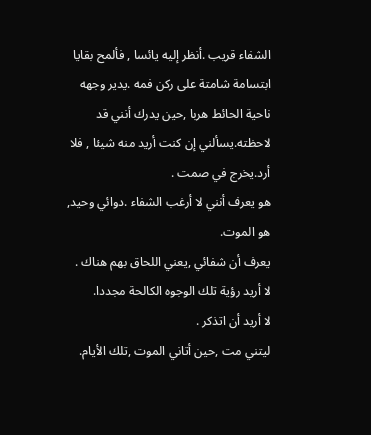الشفاء قريب .أنظر إليه يائسا , فألمح بقايا ابتسامة شامتة على ركن فمه .يدير وجهه ناحية الحائط هربا ,حين يدرك أنني قد لاحظته.يسألني إن كنت أريد منه شيئا , فلا أرد.يخرج في صمت .
هو يعرف أنني لا أرغب الشفاء .دوائي وحيد, هو الموت.
يعرف أن شفائي ,يعني اللحاق بهم هناك .
لا أريد رؤية تلك الوجوه الكالحة مجددا.
لا أريد أن اتذكر .
ليتني مت ,حين أتاني الموت ,تلك الأيام.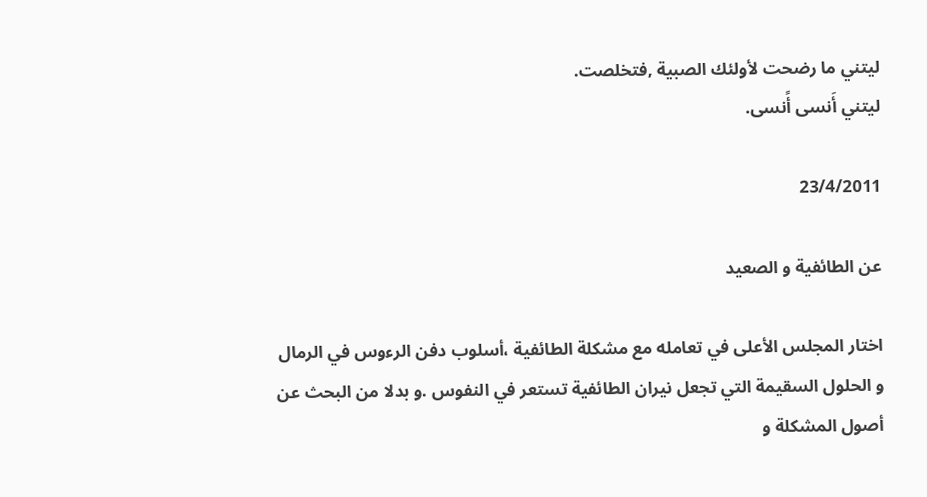ليتني ما رضحت لأولئك الصبية ,فتخلصت.
ليتني أَنسى أًنسى.

23/4/2011

عن الطائفية و الصعيد

اختار المجلس الأعلى في تعامله مع مشكلة الطائفية ،أسلوب دفن الرءوس في الرمال و الحلول السقيمة التي تجعل نيران الطائفية تستعر في النفوس .و بدلا من البحث عن أصول المشكلة و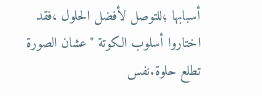أسبابها ؛للتوصل لأفضل الحلول ،فقد اختاروا أسلوب الكوتة "عشان الصورة تطلع حلوة.نفس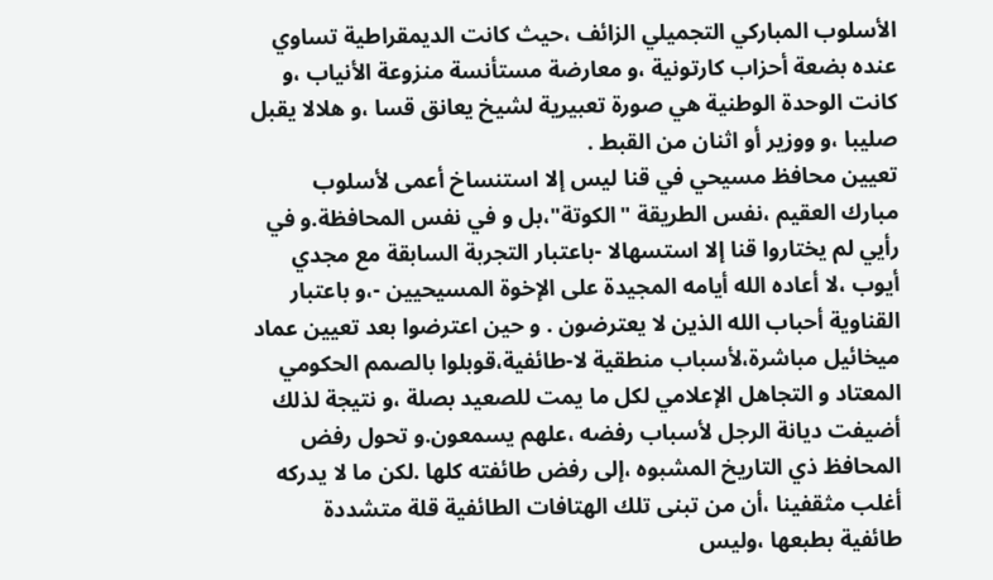الأسلوب المباركي التجميلي الزائف ،حيث كانت الديمقراطية تساوي عنده بضعة أحزاب كارتونية ،و معارضة مستأنسة منزوعة الأنياب ،و كانت الوحدة الوطنية هي صورة تعبيرية لشيخ يعانق قسا ،و هلالا يقبل صليبا ،و ووزير أو اثنان من القبط .
تعيين محافظ مسيحي في قنا ليس إلا استنساخ أعمى لأسلوب مبارك العقيم ،نفس الطريقة "الكوتة"،بل و في نفس المحافظة.و في رأيي لم يختاروا قنا إلا استسهالا -باعتبار التجربة السابقة مع مجدي أيوب ،لا أعاده الله أيامه المجيدة على الإخوة المسيحيين -،و باعتبار القناوية أحباب الله الذين لا يعترضون . و حين اعترضوا بعد تعيين عماد ميخائيل مباشرة،لأسباب منطقية لا-طائفية،قوبلوا بالصمم الحكومي المعتاد و التجاهل الإعلامي لكل ما يمت للصعيد بصلة ،و نتيجة لذلك أضيفت ديانة الرجل لأسباب رفضه ،علهم يسمعون.و تحول رفض المحافظ ذي التاريخ المشبوه ،إلى رفض طائفته كلها .لكن ما لا يدركه أغلب مثقفينا ،أن من تبنى تلك الهتافات الطائفية قلة متشددة طائفية بطبعها ،وليس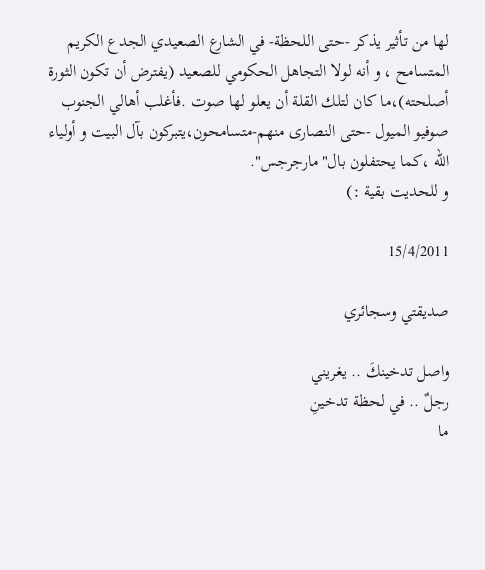لها من تأثير يذكر -حتى اللحظة- في الشارع الصعيدي الجدع الكريم المتسامح ، و أنه لولا التجاهل الحكومي للصعيد (يفترض أن تكون الثورة أصلحته)،ما كان لتلك القلة أن يعلو لها صوت .فأغلب أهالي الجنوب صوفيو الميول -حتى النصارى منهم-متسامحون،يتبركون بآل البيت و أولياء الله ،كما يحتفلون بال"مارجرجس".
و للحديت بقية :)

15/4/2011

صديقتي وسجائري

واصل تدخينكَ .. يغريني
رجلٌ .. في لحظة تدخينِ
ما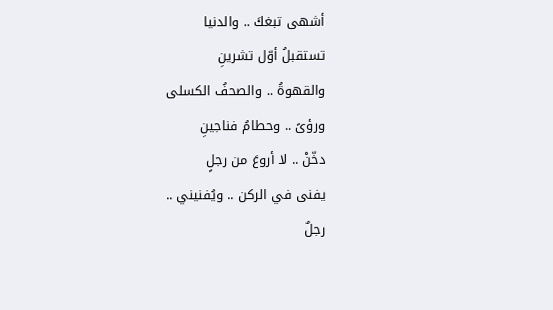أشهى تبغكَ .. والدنيا
تستقبلُ أوّل تشرينِ
والقهوةُ .. والصحفُ الكسلى
ورؤىً .. وحطامُ فناجينِ
دخّنْ .. لا أروعَ من رجلٍ
يفنى في الركن .. ويُفنيني ..
رجلٌ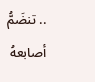.. تنضَمُّ أصابعهُ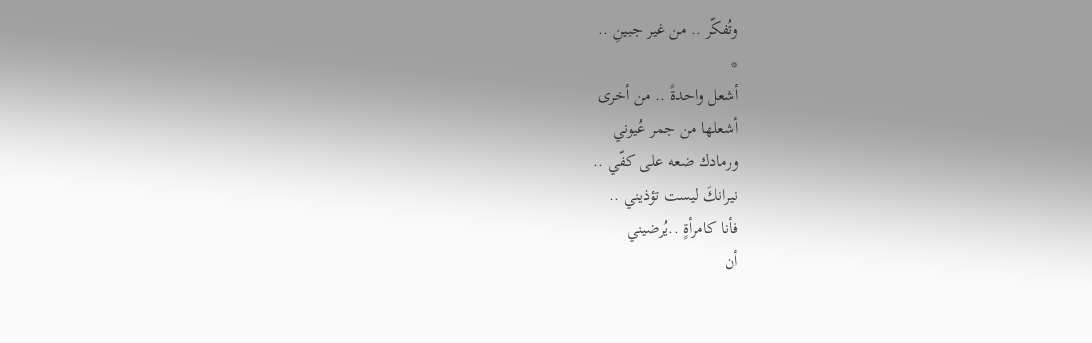وتُفكّر .. من غير جبينِ ..
*
أشعل واحدةً .. من أخرى
أشعلها من جمر عُيوني
ورمادك ضعه على كفّي ..
نيرانكَ ليست تؤذيني ..
فأنا كامرأةٍ ..يُرضيني
أن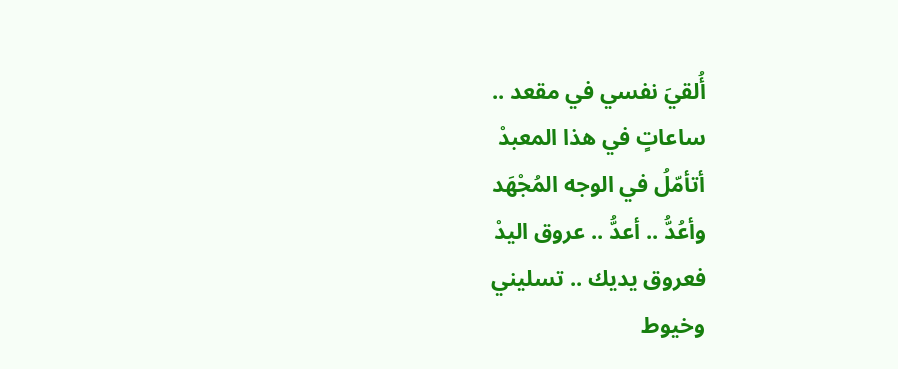أُلقيَ نفسي في مقعد ..
ساعاتٍ في هذا المعبدْ
أتأمّلُ في الوجه المُجْهَد
وأعُدُّ .. أعدُّ .. عروق اليدْ
فعروق يديك .. تسليني
وخيوط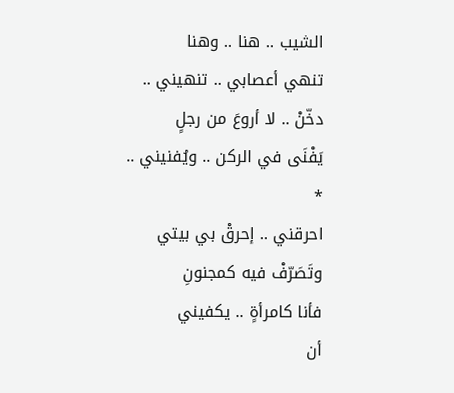الشيب .. هنا .. وهنا
تنهي أعصابي .. تنهيني ..
دخّنْ .. لا أروعَ من رجلٍ
يَفْنَى في الركن .. ويُفنيني ..
*
احرقني .. إحرقْ بي بيتي
وتَصَرّفْ فيه كمجنونِ
فأنا كامرأةٍ .. يكفيني
أن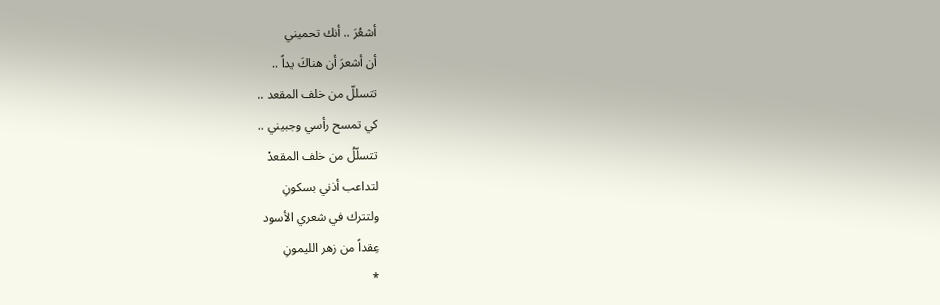أشعُرَ .. أنك تحميني
أن أشعرَ أن هناكَ يداً ..
تتسللّ من خلف المقعد ..
كي تمسح رأسي وجبيني ..
تتسلّلُ من خلف المقعدْ
لتداعب أذني بسكونِ
ولتترك في شعري الأسود
عِقداً من زهر الليمونِ
*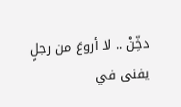دخِّنْ .. لا أروعَ من رجلٍ
يفنى في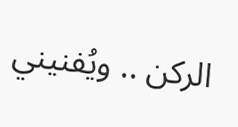الركن .. ويُفنيني